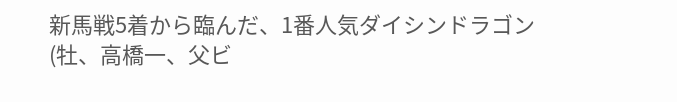新馬戦5着から臨んだ、1番人気ダイシンドラゴン(牡、高橋一、父ビ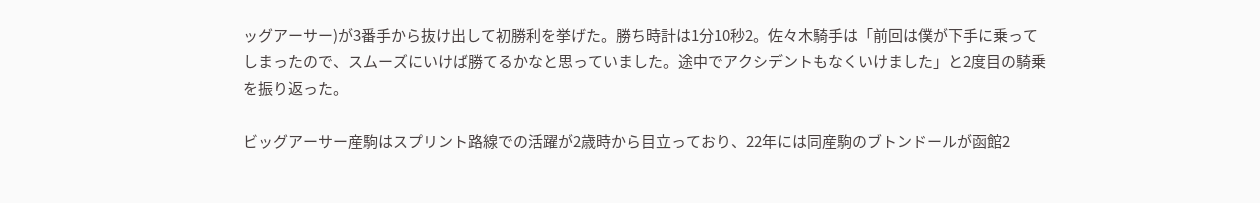ッグアーサー)が3番手から抜け出して初勝利を挙げた。勝ち時計は1分10秒2。佐々木騎手は「前回は僕が下手に乗ってしまったので、スムーズにいけば勝てるかなと思っていました。途中でアクシデントもなくいけました」と2度目の騎乗を振り返った。

ビッグアーサー産駒はスプリント路線での活躍が2歳時から目立っており、22年には同産駒のブトンドールが函館2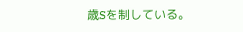歳Sを制している。